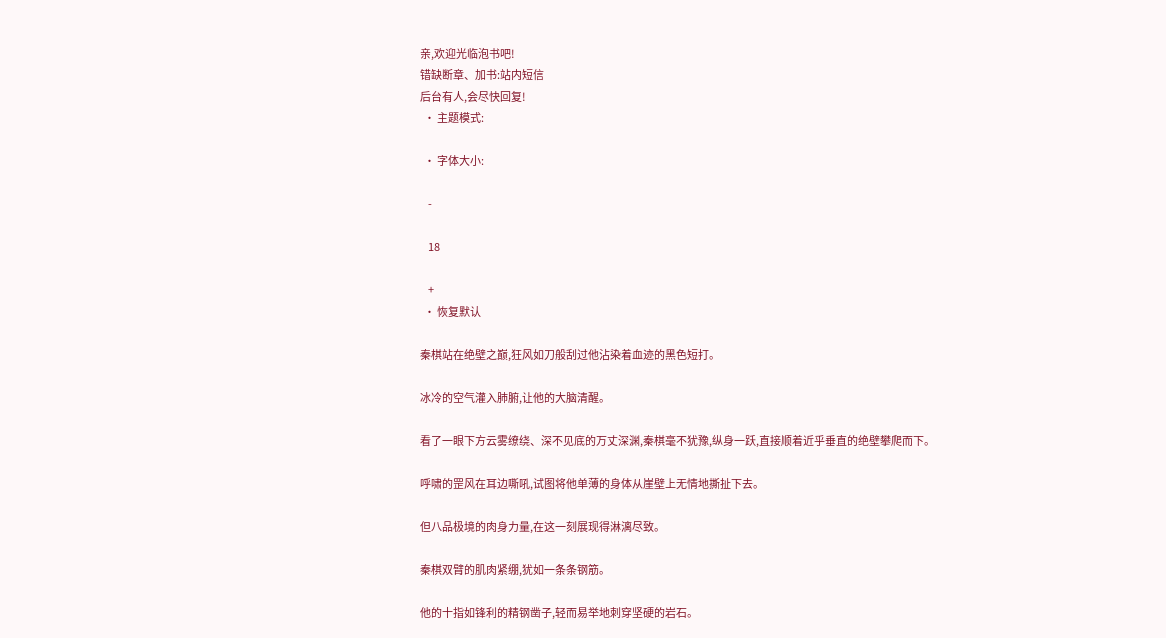亲,欢迎光临泡书吧!
错缺断章、加书:站内短信
后台有人,会尽快回复!
  • 主题模式:

  • 字体大小:

    -

    18

    +
  • 恢复默认

秦棋站在绝壁之巅,狂风如刀般刮过他沾染着血迹的黑色短打。

冰冷的空气灌入肺腑,让他的大脑清醒。

看了一眼下方云雾缭绕、深不见底的万丈深渊,秦棋毫不犹豫,纵身一跃,直接顺着近乎垂直的绝壁攀爬而下。

呼啸的罡风在耳边嘶吼,试图将他单薄的身体从崖壁上无情地撕扯下去。

但八品极境的肉身力量,在这一刻展现得淋漓尽致。

秦棋双臂的肌肉紧绷,犹如一条条钢筋。

他的十指如锋利的精钢凿子,轻而易举地刺穿坚硬的岩石。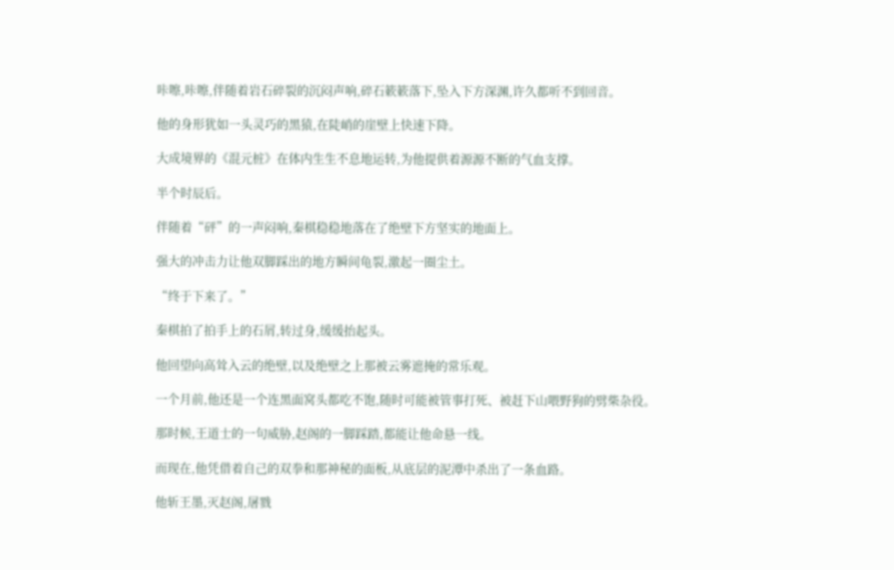咔嚓,咔嚓,伴随着岩石碎裂的沉闷声响,碎石簌簌落下,坠入下方深渊,许久都听不到回音。

他的身形犹如一头灵巧的黑猿,在陡峭的崖壁上快速下降。

大成境界的《混元桩》在体内生生不息地运转,为他提供着源源不断的气血支撑。

半个时辰后。

伴随着“砰”的一声闷响,秦棋稳稳地落在了绝壁下方坚实的地面上。

强大的冲击力让他双脚踩出的地方瞬间龟裂,激起一圈尘土。

“终于下来了。”

秦棋拍了拍手上的石屑,转过身,缓缓抬起头。

他回望向高耸入云的绝壁,以及绝壁之上那被云雾遮掩的常乐观。

一个月前,他还是一个连黑面窝头都吃不饱,随时可能被管事打死、被赶下山喂野狗的劈柴杂役。

那时候,王道士的一句威胁,赵阁的一脚踩踏,都能让他命悬一线。

而现在,他凭借着自己的双拳和那神秘的面板,从底层的泥潭中杀出了一条血路。

他斩王墨,灭赵阁,屠戮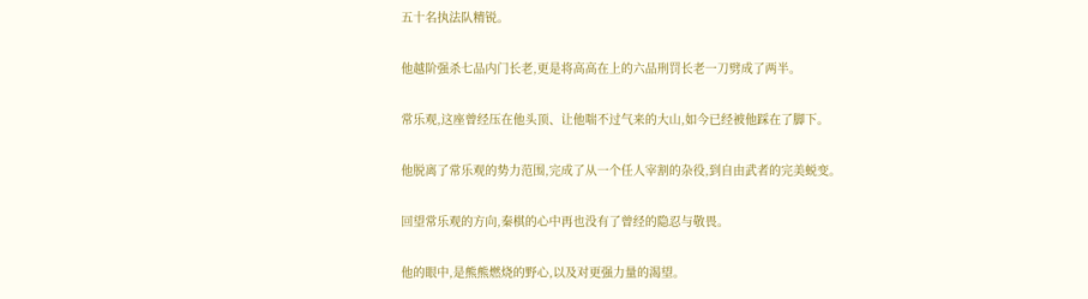五十名执法队精锐。

他越阶强杀七品内门长老,更是将高高在上的六品刑罚长老一刀劈成了两半。

常乐观,这座曾经压在他头顶、让他喘不过气来的大山,如今已经被他踩在了脚下。

他脱离了常乐观的势力范围,完成了从一个任人宰割的杂役,到自由武者的完美蜕变。

回望常乐观的方向,秦棋的心中再也没有了曾经的隐忍与敬畏。

他的眼中,是熊熊燃烧的野心,以及对更强力量的渴望。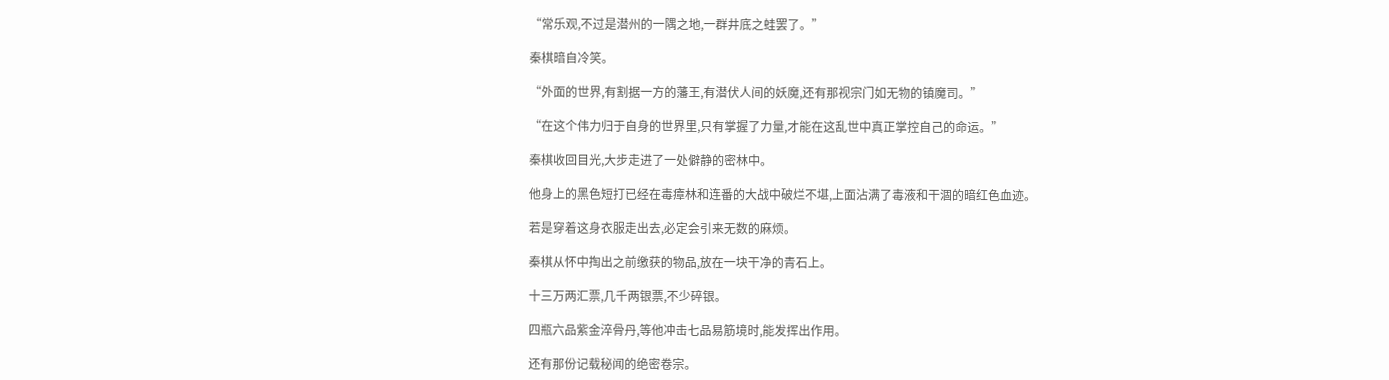“常乐观,不过是潜州的一隅之地,一群井底之蛙罢了。”

秦棋暗自冷笑。

“外面的世界,有割据一方的藩王,有潜伏人间的妖魔,还有那视宗门如无物的镇魔司。”

“在这个伟力归于自身的世界里,只有掌握了力量,才能在这乱世中真正掌控自己的命运。”

秦棋收回目光,大步走进了一处僻静的密林中。

他身上的黑色短打已经在毒瘴林和连番的大战中破烂不堪,上面沾满了毒液和干涸的暗红色血迹。

若是穿着这身衣服走出去,必定会引来无数的麻烦。

秦棋从怀中掏出之前缴获的物品,放在一块干净的青石上。

十三万两汇票,几千两银票,不少碎银。

四瓶六品紫金淬骨丹,等他冲击七品易筋境时,能发挥出作用。

还有那份记载秘闻的绝密卷宗。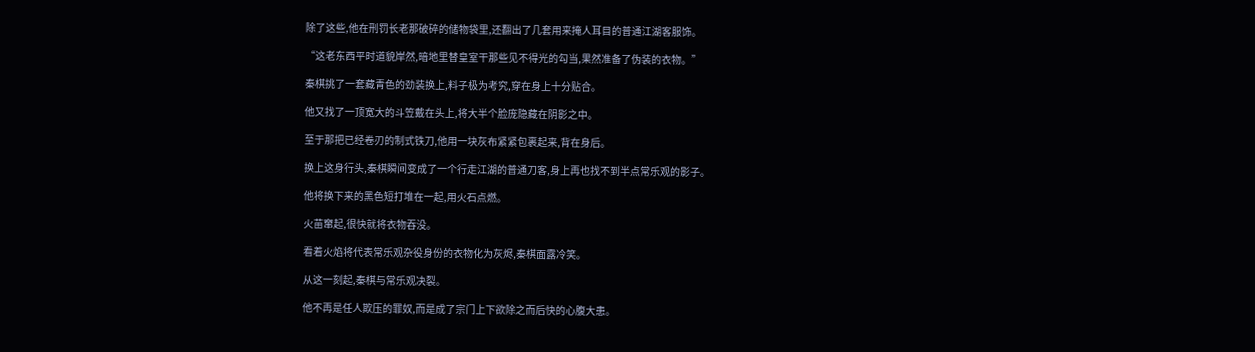除了这些,他在刑罚长老那破碎的储物袋里,还翻出了几套用来掩人耳目的普通江湖客服饰。

“这老东西平时道貌岸然,暗地里替皇室干那些见不得光的勾当,果然准备了伪装的衣物。”

秦棋挑了一套藏青色的劲装换上,料子极为考究,穿在身上十分贴合。

他又找了一顶宽大的斗笠戴在头上,将大半个脸庞隐藏在阴影之中。

至于那把已经卷刃的制式铁刀,他用一块灰布紧紧包裹起来,背在身后。

换上这身行头,秦棋瞬间变成了一个行走江湖的普通刀客,身上再也找不到半点常乐观的影子。

他将换下来的黑色短打堆在一起,用火石点燃。

火苗窜起,很快就将衣物吞没。

看着火焰将代表常乐观杂役身份的衣物化为灰烬,秦棋面露冷笑。

从这一刻起,秦棋与常乐观决裂。

他不再是任人欺压的罪奴,而是成了宗门上下欲除之而后快的心腹大患。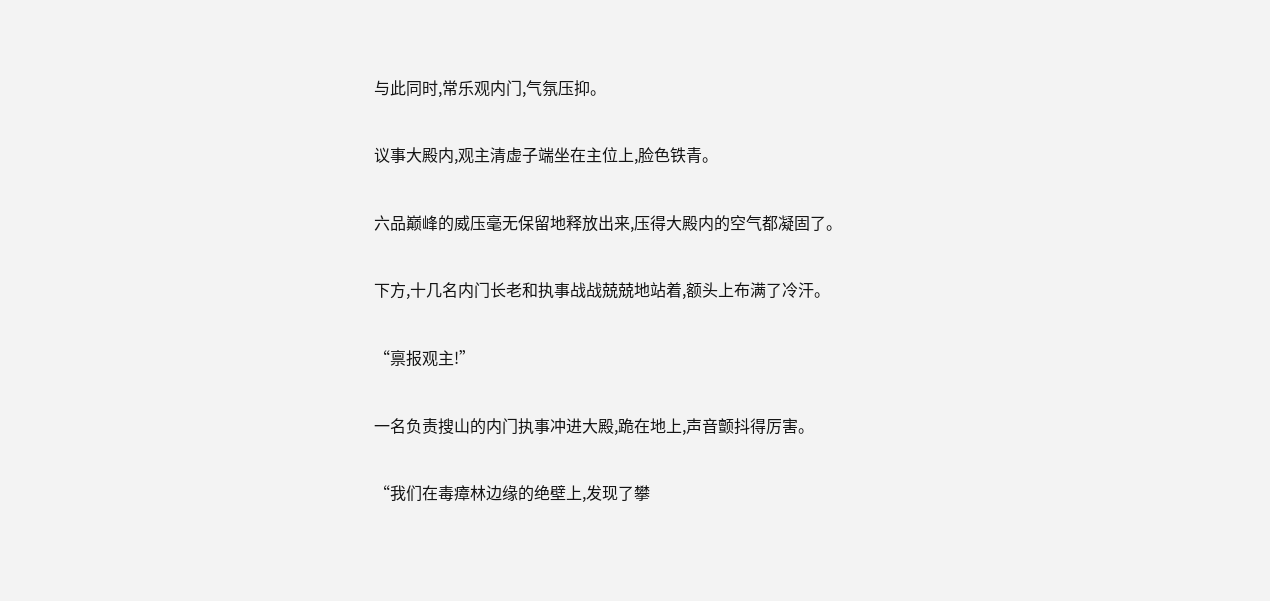与此同时,常乐观内门,气氛压抑。

议事大殿内,观主清虚子端坐在主位上,脸色铁青。

六品巅峰的威压毫无保留地释放出来,压得大殿内的空气都凝固了。

下方,十几名内门长老和执事战战兢兢地站着,额头上布满了冷汗。

“禀报观主!”

一名负责搜山的内门执事冲进大殿,跪在地上,声音颤抖得厉害。

“我们在毒瘴林边缘的绝壁上,发现了攀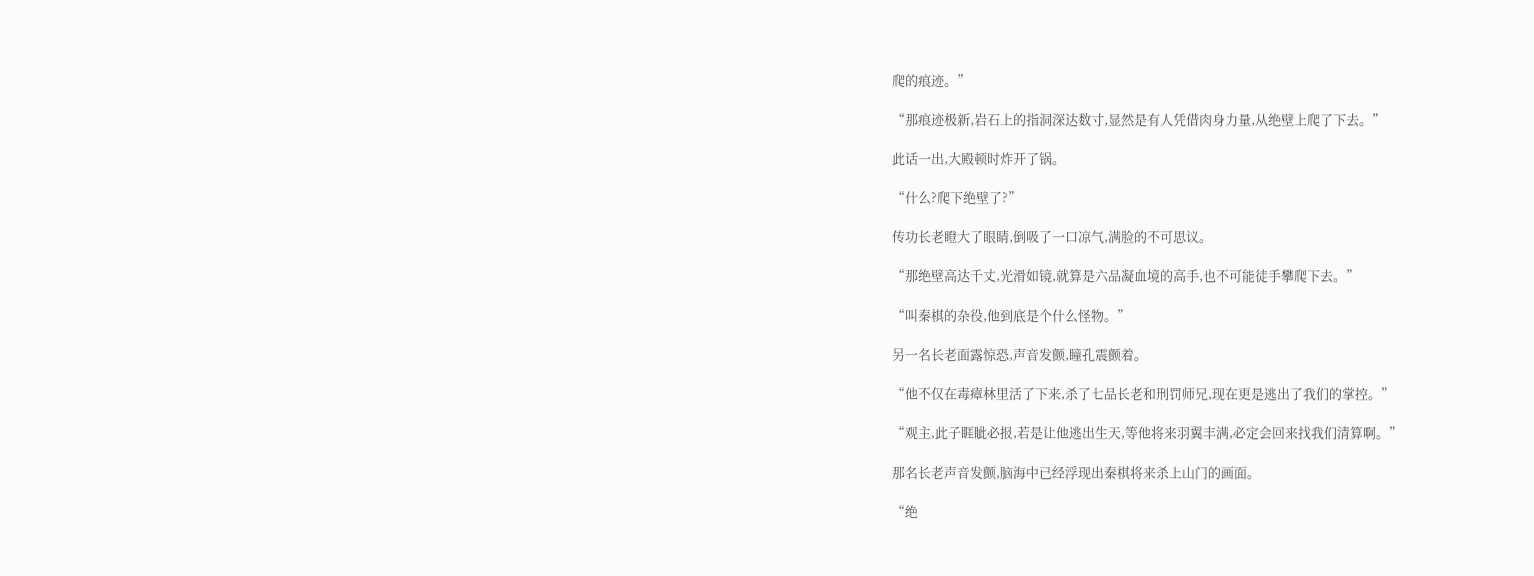爬的痕迹。”

“那痕迹极新,岩石上的指洞深达数寸,显然是有人凭借肉身力量,从绝壁上爬了下去。”

此话一出,大殿顿时炸开了锅。

“什么?爬下绝壁了?”

传功长老瞪大了眼睛,倒吸了一口凉气,满脸的不可思议。

“那绝壁高达千丈,光滑如镜,就算是六品凝血境的高手,也不可能徒手攀爬下去。”

“叫秦棋的杂役,他到底是个什么怪物。”

另一名长老面露惊恐,声音发颤,瞳孔震颤着。

“他不仅在毒瘴林里活了下来,杀了七品长老和刑罚师兄,现在更是逃出了我们的掌控。”

“观主,此子睚眦必报,若是让他逃出生天,等他将来羽翼丰满,必定会回来找我们清算啊。”

那名长老声音发颤,脑海中已经浮现出秦棋将来杀上山门的画面。

“绝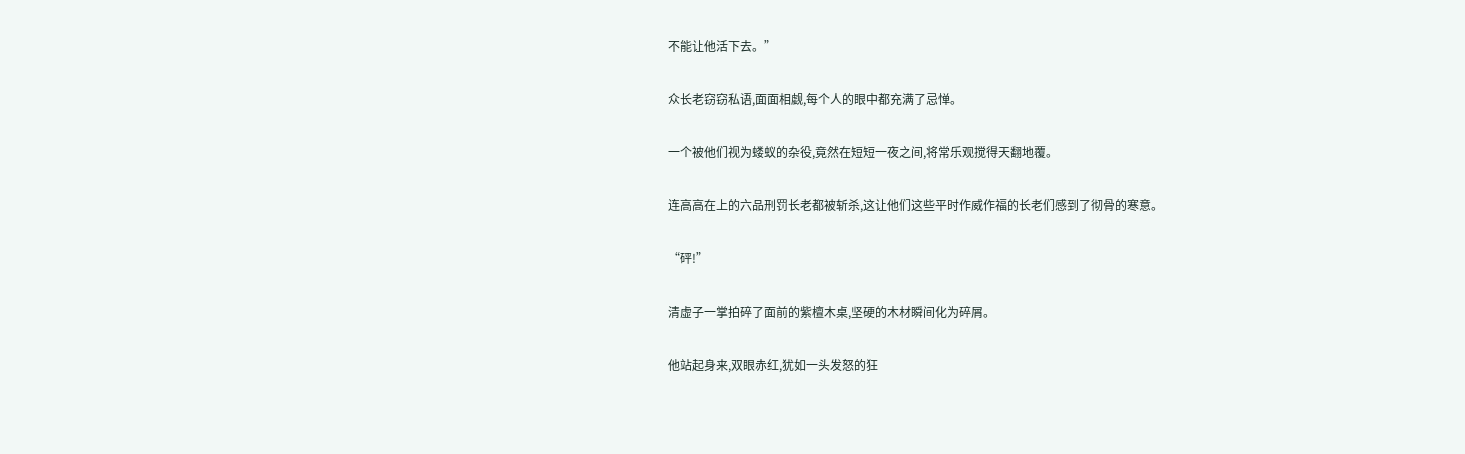不能让他活下去。”

众长老窃窃私语,面面相觑,每个人的眼中都充满了忌惮。

一个被他们视为蝼蚁的杂役,竟然在短短一夜之间,将常乐观搅得天翻地覆。

连高高在上的六品刑罚长老都被斩杀,这让他们这些平时作威作福的长老们感到了彻骨的寒意。

“砰!”

清虚子一掌拍碎了面前的紫檀木桌,坚硬的木材瞬间化为碎屑。

他站起身来,双眼赤红,犹如一头发怒的狂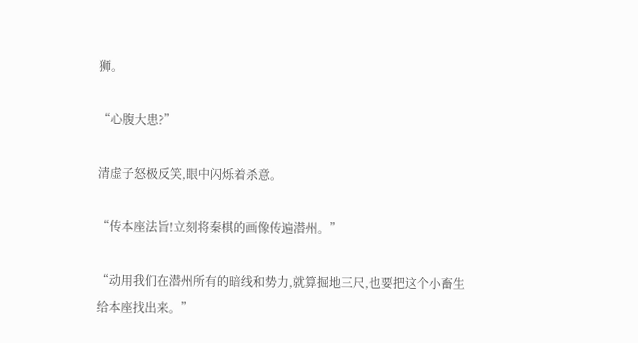狮。

“心腹大患?”

清虚子怒极反笑,眼中闪烁着杀意。

“传本座法旨!立刻将秦棋的画像传遍潜州。”

“动用我们在潜州所有的暗线和势力,就算掘地三尺,也要把这个小畜生给本座找出来。”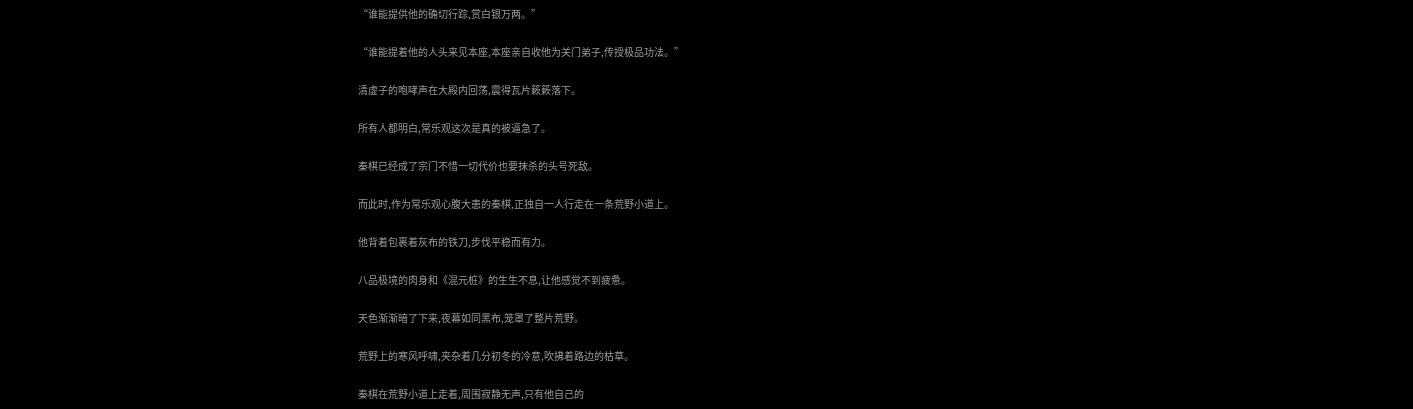“谁能提供他的确切行踪,赏白银万两。”

“谁能提着他的人头来见本座,本座亲自收他为关门弟子,传授极品功法。”

清虚子的咆哮声在大殿内回荡,震得瓦片簌簌落下。

所有人都明白,常乐观这次是真的被逼急了。

秦棋已经成了宗门不惜一切代价也要抹杀的头号死敌。

而此时,作为常乐观心腹大患的秦棋,正独自一人行走在一条荒野小道上。

他背着包裹着灰布的铁刀,步伐平稳而有力。

八品极境的肉身和《混元桩》的生生不息,让他感觉不到疲惫。

天色渐渐暗了下来,夜幕如同黑布,笼罩了整片荒野。

荒野上的寒风呼啸,夹杂着几分初冬的冷意,吹拂着路边的枯草。

秦棋在荒野小道上走着,周围寂静无声,只有他自己的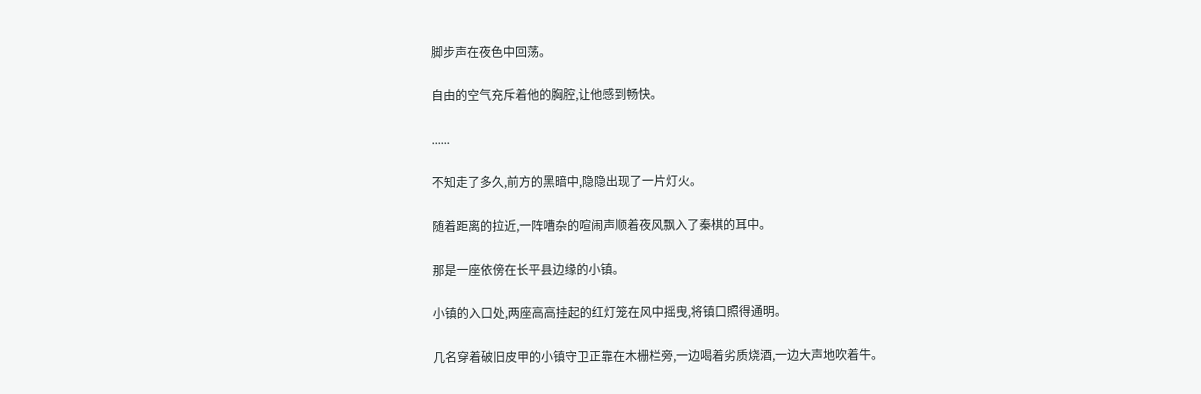脚步声在夜色中回荡。

自由的空气充斥着他的胸腔,让他感到畅快。

......

不知走了多久,前方的黑暗中,隐隐出现了一片灯火。

随着距离的拉近,一阵嘈杂的喧闹声顺着夜风飘入了秦棋的耳中。

那是一座依傍在长平县边缘的小镇。

小镇的入口处,两座高高挂起的红灯笼在风中摇曳,将镇口照得通明。

几名穿着破旧皮甲的小镇守卫正靠在木栅栏旁,一边喝着劣质烧酒,一边大声地吹着牛。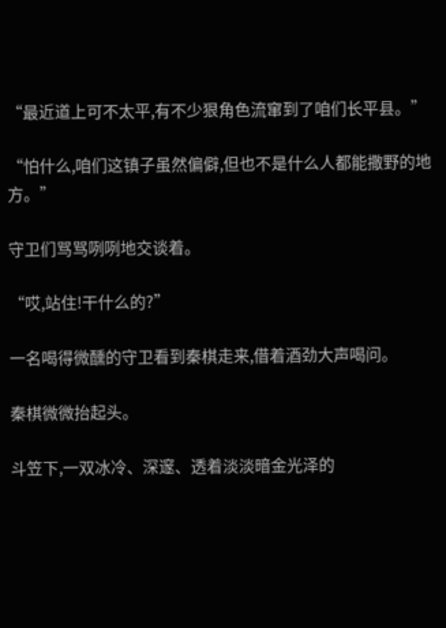“最近道上可不太平,有不少狠角色流窜到了咱们长平县。”

“怕什么,咱们这镇子虽然偏僻,但也不是什么人都能撒野的地方。”

守卫们骂骂咧咧地交谈着。

“哎,站住!干什么的?”

一名喝得微醺的守卫看到秦棋走来,借着酒劲大声喝问。

秦棋微微抬起头。

斗笠下,一双冰冷、深邃、透着淡淡暗金光泽的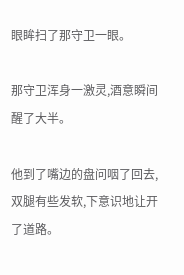眼眸扫了那守卫一眼。

那守卫浑身一激灵,酒意瞬间醒了大半。

他到了嘴边的盘问咽了回去,双腿有些发软,下意识地让开了道路。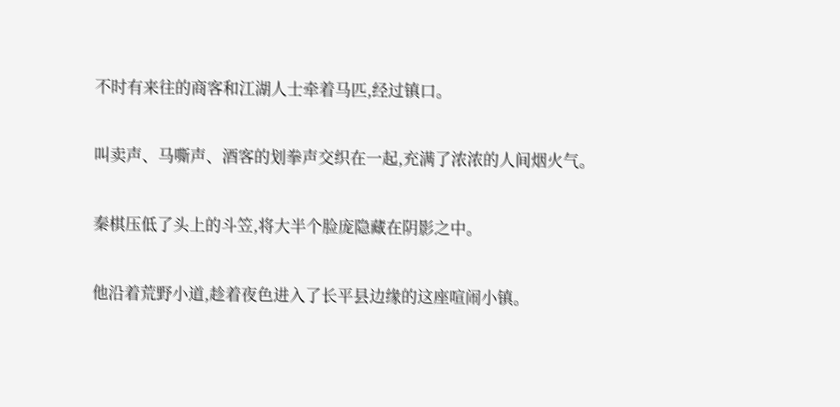不时有来往的商客和江湖人士牵着马匹,经过镇口。

叫卖声、马嘶声、酒客的划拳声交织在一起,充满了浓浓的人间烟火气。

秦棋压低了头上的斗笠,将大半个脸庞隐藏在阴影之中。

他沿着荒野小道,趁着夜色进入了长平县边缘的这座喧闹小镇。